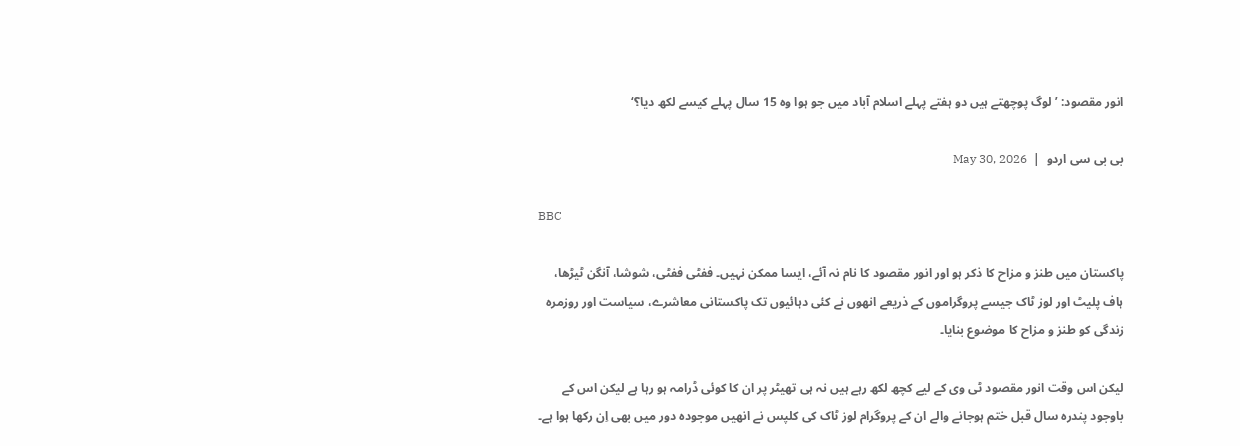انور مقصود: ’لوگ پوچھتے ہیں دو ہفتے پہلے اسلام آباد میں جو ہوا وہ 15 سال پہلے کیسے لکھ دیا؟‘

بی بی سی اردو  |  May 30, 2026

BBC

پاکستان میں طنز و مزاح کا ذکر ہو اور انور مقصود کا نام نہ آئے، ایسا ممکن نہیں۔ ففٹی ففٹی، شوشا، آنگن ٹیڑھا، ہاف پلیٹ اور لوز ٹاک جیسے پروگراموں کے ذریعے انھوں نے کئی دہائیوں تک پاکستانی معاشرے، سیاست اور روزمرہ زندگی کو طنز و مزاح کا موضوع بنایا۔

لیکن اس وقت انور مقصود ٹی وی کے لیے کچھ لکھ رہے ہیں نہ ہی تھیٹر پر ان کا کوئی ڈرامہ ہو رہا ہے لیکن اس کے باوجود پندرہ سال قبل ختم ہوجانے والے ان کے پروگرام لوز ٹاک کی کلپس نے انھیں موجودہ دور میں بھی اِن رکھا ہوا ہے۔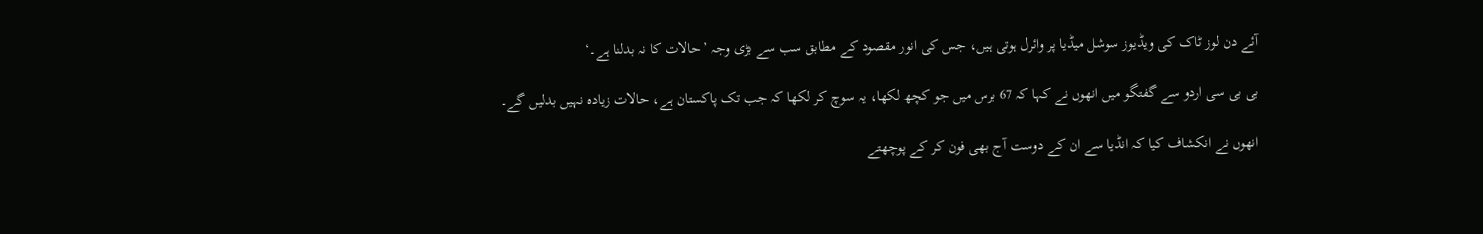آئے دن لوز ٹاک کی ویڈیوز سوشل میڈیا پر وائرل ہوتی ہیں، جس کی انور مقصود کے مطابق سب سے بڑی وجہ ’حالات کا نہ بدلنا ہے۔‘

بی بی سی اردو سے گفتگو میں انھوں نے کہا کہ 67 برس میں جو کچھ لکھا، یہ سوچ کر لکھا کہ جب تک پاکستان ہے، حالات زیادہ نہیں بدلیں گے۔

انھوں نے انکشاف کیا کہ انڈیا سے ان کے دوست آج بھی فون کر کے پوچھتے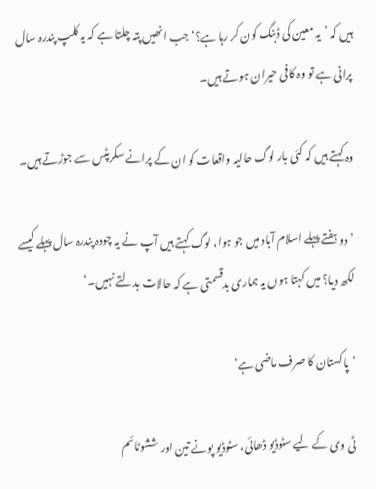ہیں کہ ’یہ معین کی ڈبنگ کون کر رہا ہے؟‘ جب انھیں پتہ چلتا ہے کہ یہ کلپ پندرہ سال پرانی ہے تو وہ کافی حیران ہوتے ہیں۔

وہ کہتے ہیں کہ کئی بار لوگ حالیہ واقعات کو ان کے پرانے سکرپٹس سے جوڑتے ہیں۔

’دو ہفتے پہلے اسلام آباد میں جو ہوا، لوگ کہتے ہیں آپ نے یہ چودہ پندرہ سال پہلے کیسے لکھ دیا؟ میں کہتا ہوں یہ ہماری بدقسمتی ہے کہ حالات بدلتے نہیں۔‘

’پاکستان کا صرف ماضی ہے‘

ٹی وی کے لیے سٹوڈیو ڈھائی، سٹوڈیو پونے تین اور ششوٹائم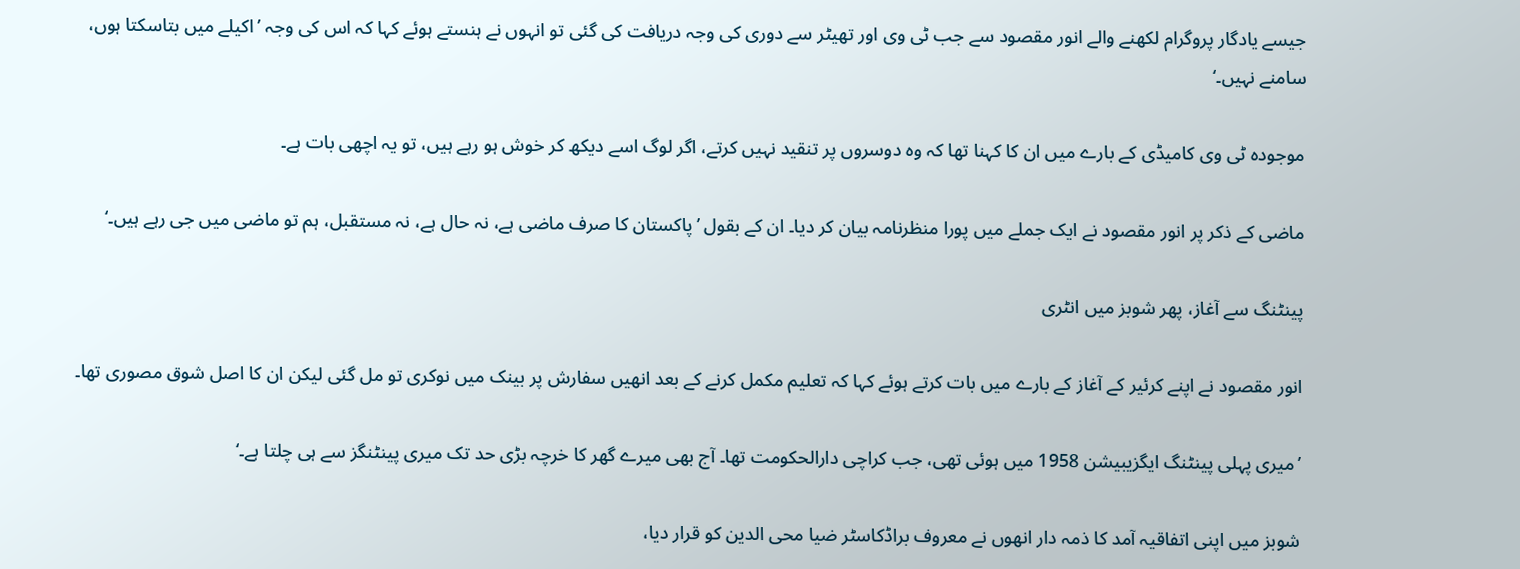جیسے یادگار پروگرام لکھنے والے انور مقصود سے جب ٹی وی اور تھیٹر سے دوری کی وجہ دریافت کی گئی تو انہوں نے ہنستے ہوئے کہا کہ اس کی وجہ ’اکیلے میں بتاسکتا ہوں، سامنے نہیں۔‘

موجودہ ٹی وی کامیڈی کے بارے میں ان کا کہنا تھا کہ وہ دوسروں پر تنقید نہیں کرتے، اگر لوگ اسے دیکھ کر خوش ہو رہے ہیں، تو یہ اچھی بات ہے۔

ماضی کے ذکر پر انور مقصود نے ایک جملے میں پورا منظرنامہ بیان کر دیا۔ ان کے بقول ’پاکستان کا صرف ماضی ہے، نہ حال ہے، نہ مستقبل، ہم تو ماضی میں جی رہے ہیں۔‘

پینٹنگ سے آغاز، پھر شوبز میں انٹری

انور مقصود نے اپنے کرئیر کے آغاز کے بارے میں بات کرتے ہوئے کہا کہ تعلیم مکمل کرنے کے بعد انھیں سفارش پر بینک میں نوکری تو مل گئی لیکن ان کا اصل شوق مصوری تھا۔

’میری پہلی پینٹنگ ایگزیبیشن 1958 میں ہوئی تھی، جب کراچی دارالحکومت تھا۔ آج بھی میرے گھر کا خرچہ بڑی حد تک میری پینٹنگز سے ہی چلتا ہے۔‘

شوبز میں اپنی اتفاقیہ آمد کا ذمہ دار انھوں نے معروف براڈکاسٹر ضیا محی الدین کو قرار دیا،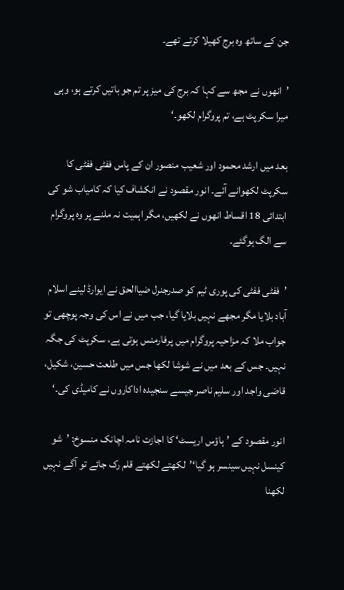جن کے ساتھ وہ برج کھیلا کرتے تھے۔

’انھوں نے مجھ سے کہا کہ برج کی میز پر تم جو باتیں کرتے ہو، وہی میرا سکرپٹ ہے، تم پروگرام لکھو۔‘

بعد میں ارشد محمود اور شعیب منصور ان کے پاس ففٹی ففٹی کا سکرپٹ لکھوانے آئے۔ انور مقصود نے انکشاف کیا کہ کامیاب شو کی ابتدائی 18 اقساط انھوں نے لکھیں، مگر اہمیت نہ ملنے پر وہ پروگرام سے الگ ہوگئے۔

’ففٹی ففٹی کی پوری ٹیم کو صدرجنرل ضیاالحق نے ایوارڈ لینے اسلام آباد بلایا مگر مجھے نہیں بلایا گیا، جب میں نے اس کی وجہ پوچھی تو جواب ملا کہ مزاحیہ پروگرام میں پرفارمنس ہوتی ہے، سکرپٹ کی جگہ نہیں۔ جس کے بعد میں نے شوشا لکھا جس میں طلعت حسین، شکیل، قاضی واجد اور سلیم ناصر جیسے سنجیدہ اداکاروں نے کامیڈی کی۔‘

انور مقصود کے ’ہاؤس اریسٹ‘ کا اجازت نامہ اچانک منسوخ: ’شو کینسل نہیں سینسر ہو گیا‘’لکھتے لکھتے قلم رک جائے تو آگے نہیں لکھنا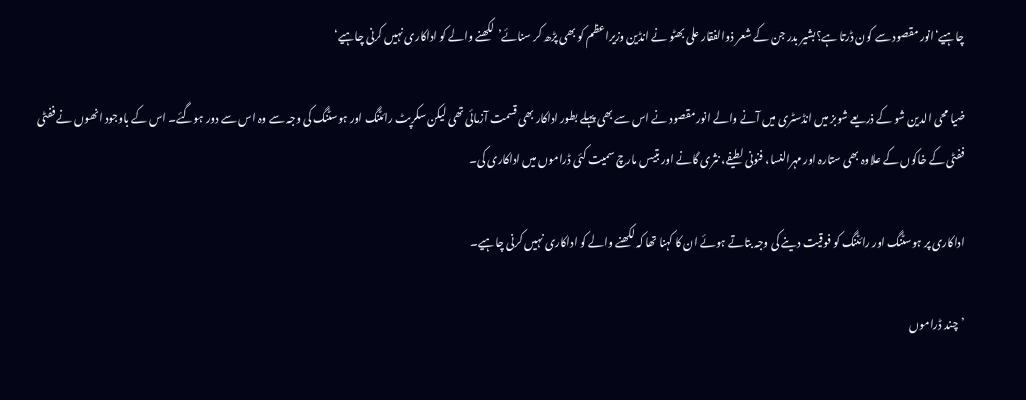چاہیے‘انور مقصود سے کون ڈرتا ہے؟بشیر بدر جن کے شعر ذوالفقار علی بھٹو نے انڈین وزیراعظم کو بھی پڑھ کر سنائے’لکھنے والے کو اداکاری نہیں کرنی چاہیے‘

ضیا محی الدین شو کے ذریعے شوبز میں انڈسٹری میں آنے والے انور مقصود نے اس سے بھی پہلے بطور اداکار بھی قسمت آزمائی تھی لیکن سکرپٹ رائٹنگ اور ہوسٹنگ کی وجہ سے وہ اس سے دور ہوگئے۔ اس کے باوجود انھوں نے ففٹی ففٹی کے خاکوں کے علاوہ بھی ستارہ اور مہرالنسا، فنونی لطیفے، نثری گانے اور بتیس مارچ سمیت کئی ڈراموں میں اداکاری کی۔

اداکاری پر ہوسٹنگ اور رائٹنگ کو فوقیت دینے کی وجہ بتاتے ہوئے ان کا کہنا تھا کہ لکھنے والے کو اداکاری نہیں کرنی چاہیے۔

’چند ڈراموں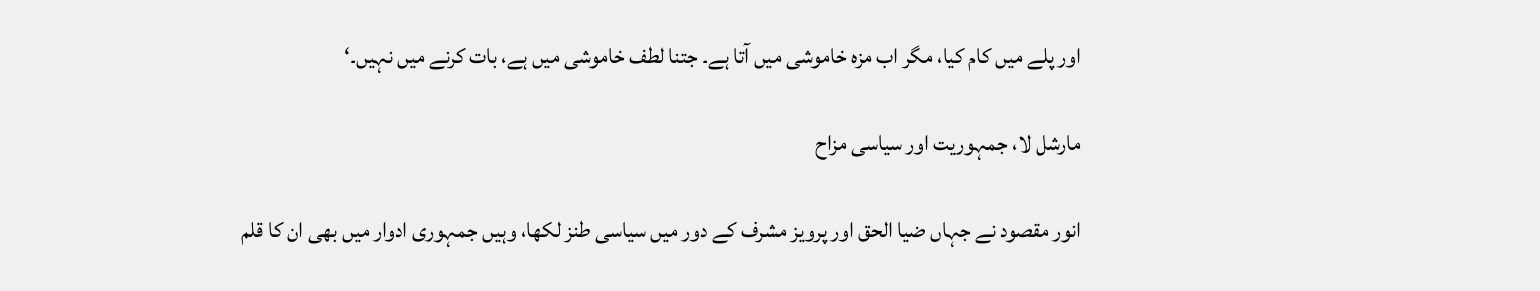اور پلے میں کام کیا، مگر اب مزہ خاموشی میں آتا ہے۔ جتنا لطف خاموشی میں ہے، بات کرنے میں نہیں۔‘

مارشل لا، جمہوریت اور سیاسی مزاح

انور مقصود نے جہاں ضیا الحق اور پرویز مشرف کے دور میں سیاسی طنز لکھا، وہیں جمہوری ادوار میں بھی ان کا قلم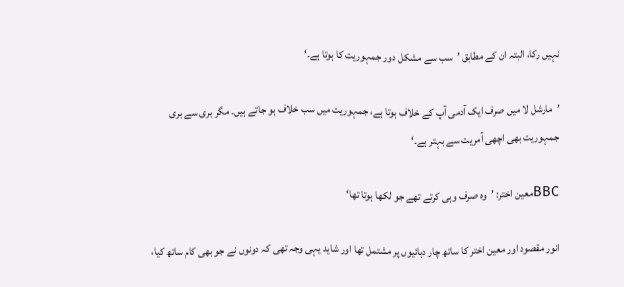نہیں رکا، البتہ ان کے مطابق ’سب سے مشکل دور جمہوریت کا ہوتا ہے۔‘

’مارشل لا میں صرف ایک آدمی آپ کے خلاف ہوتا ہے، جمہوریت میں سب خلاف ہو جاتے ہیں۔ مگر بری سے بری جمہوریت بھی اچھی آمریت سے بہتر ہے۔‘

BBCمعین اختر: ’وہ صرف وہی کرتے تھے جو لکھا ہوتا تھا‘

انور مقصود اور معین اختر کا ساتھ چار دہائیوں پر مشتمل تھا اور شاید یہی وجہ تھی کہ دونوں نے جو بھی کام ساتھ کیا،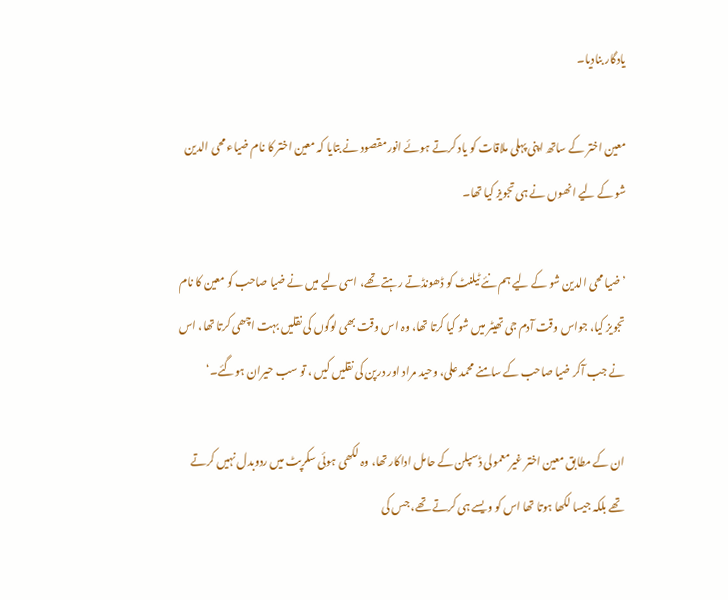یادگار بنادیا۔

معین اختر کے ساتھ اپنی پہلی ملاقات کو یاد کرتے ہوئے انور مقصود نے بتایا کہ معین اختر کا نام ضیاء محی الدین شو کے لیے انھوں نے ہی تجویز کیا تھا۔

’ضیا محی الدین شو کے لیے ہم نئے ٹیلنٹ کو ڈھونڈتے رہتے تھے، اسی لیے میں نے ضیا صاحب کو معین کا نام تجویز کیا، جواس وقت آدم جی تھیٹر میں شو کیا کرتا تھا، وہ اس وقت بھی لوگوں کی نقلیں بہت اچھی کرتا تھا، اس نے جب آکر ضیا صاحب کے سامنے محمد علی، وحید مراد اور درپن کی نقلیں کیں ، تو سب حیران ہوگئے۔‘

ان کے مطابق معین اختر غیرمعمولی ڈسپلن کے حامل اداکار تھا، وہ لکھی ہوئی سکرپٹ میں ردوبدل نہیں کرتے تھے بلکہ جیسا لکھا ہوتا تھا اس کو ویسے ہی کرتے تھے، جس کی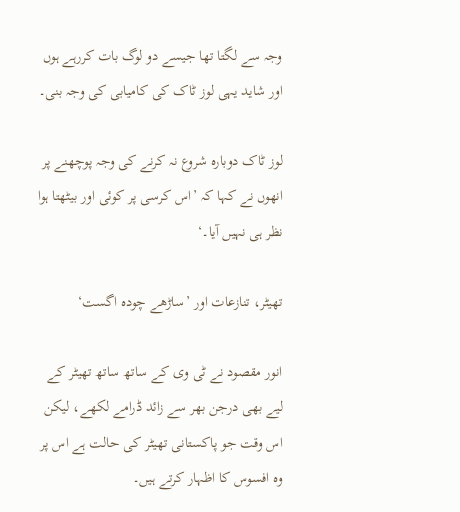وجہ سے لگتا تھا جیسے دو لوگ بات کررہے ہوں اور شاید یہی لوز ٹاک کی کامیابی کی وجہ بنی۔

لوز ٹاک دوبارہ شروع نہ کرنے کی وجہ پوچھنے پر انھوں نے کہا کہ ’اس کرسی پر کوئی اور بیٹھتا ہوا نظر ہی نہیں آیا۔‘

تھیٹر، تنازعات اور ’ساڑھے چودہ اگست‘

انور مقصود نے ٹی وی کے ساتھ ساتھ تھیٹر کے لیے بھی درجن بھر سے زائد ڈرامے لکھے، لیکن اس وقت جو پاکستانی تھیٹر کی حالت ہے اس پر وہ افسوس کا اظہار کرتے ہیں۔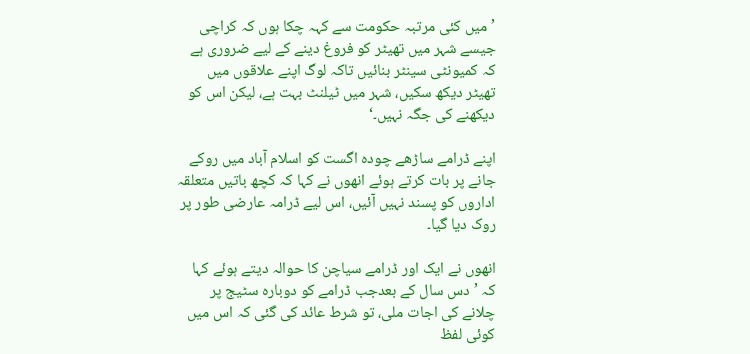’میں کئی مرتبہ حکومت سے کہہ چکا ہوں کہ کراچی جیسے شہر میں تھیٹر کو فروغ دینے کے لیے ضروری ہے کہ کمیونٹی سینٹر بنائیں تاکہ لوگ اپنے علاقوں میں تھیٹر دیکھ سکیں، شہر میں ٹیلنٹ بہت ہے، لیکن اس کو دیکھنے کی جگہ نہیں۔‘

اپنے ڈرامے ساڑھے چودہ اگست کو اسلام آباد میں روکے جانے پر بات کرتے ہوئے انھوں نے کہا کہ کچھ باتیں متعلقہ اداروں کو پسند نہیں آئیں، اس لیے ڈرامہ عارضی طور پر روک دیا گیا۔

انھوں نے ایک اور ڈرامے سیاچن کا حوالہ دیتے ہوئے کہا کہ ’دس سال کے بعدجب ڈرامے کو دوبارہ سٹیج پر چلانے کی اجات ملی، تو شرط عائد کی گئی کہ اس میں کوئی لفظ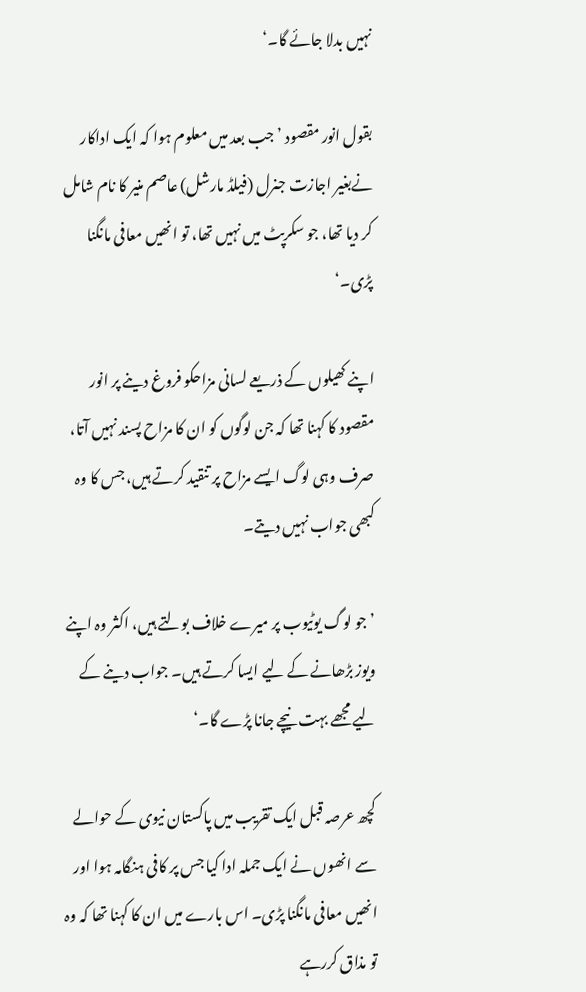نہیں بدلا جائے گا۔‘

بقول انور مقصود ’جب بعد میں معلوم ہوا کہ ایک اداکار نےبغیر اجازت جنرل (فیلڈ مارشل) عاصم منیر کا نام شامل کر دیا تھا، جو سکرپٹ میں نہیں تھا، تو انھیں معافی مانگنا پڑی۔‘

اپنے کھیلوں کے ذریعے لسانی مزاحکو فروغ دینے پر انور مقصود کا کہنا تھا کہ جن لوگوں کو ان کا مزاح پسند نہیں آتا، صرف وہی لوگ ایسے مزاح پر تنقید کرتے ہیں، جس کا وہ کبھی جواب نہیں دیتے۔

’جو لوگ یوٹیوب پر میرے خلاف بولتے ہیں، اکثر وہ اپنے ویوز بڑھانے کے لیے ایسا کرتے ہیں۔ جواب دینے کے لیے مجھے بہت نیچے جانا پڑے گا۔‘

کچھ عرصہ قبل ایک تقریب میں پاکستان نیوی کے حوالے سے انھوں نے ایک جملہ ادا کیا جس پر کافی ہنگامہ ہوا اور انھیں معافی مانگنا پڑی۔ اس بارے میں ان کا کہنا تھا کہ وہ تو مذاق کررہے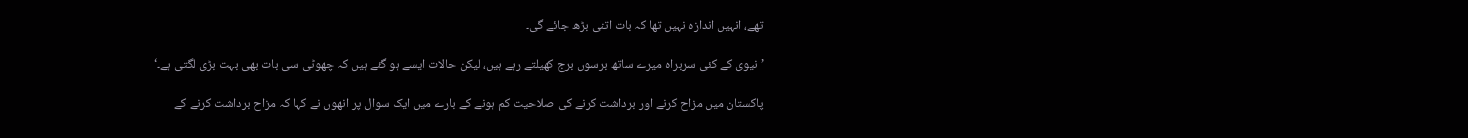تھے، انہیں اندازہ نہیں تھا کہ بات اتنی بڑھ جائے گی۔

’نیوی کے کئی سربراہ میرے ساتھ برسوں برج کھیلتے رہے ہیں، لیکن حالات ایسے ہو گئے ہیں کہ چھوٹی سی بات بھی بہت بڑی لگتی ہے۔‘

پاکستان میں مزاح کرنے اور برداشت کرنے کی صلاحیت کم ہونے کے بارے میں ایک سوال پر انھوں نے کہا کہ مزاح برداشت کرنے کے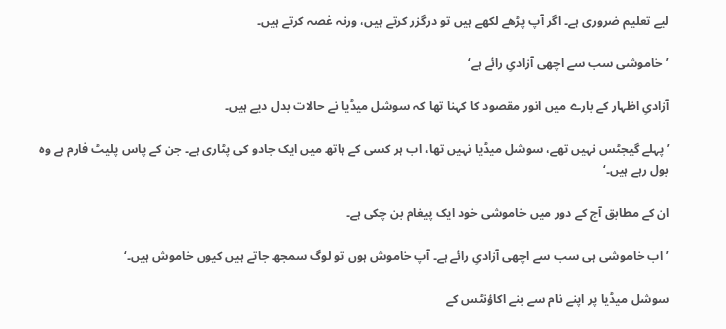لیے تعلیم ضروری ہے۔ اگر آپ پڑھے لکھے ہیں تو درگزر کرتے ہیں، ورنہ غصہ کرتے ہیں۔

’خاموشی سب سے اچھی آزادیِ رائے ہے‘

آزادیِ اظہار کے بارے میں انور مقصود کا کہنا تھا کہ سوشل میڈیا نے حالات بدل دیے ہیں۔

’پہلے گیجٹس نہیں تھے، سوشل میڈیا نہیں تھا، اب ہر کسی کے ہاتھ میں ایک جادو کی پٹاری ہے۔ جن کے پاس پلیٹ فارم ہے وہ بول رہے ہیں۔‘

ان کے مطابق آج کے دور میں خاموشی خود ایک پیغام بن چکی ہے۔

’اب خاموشی ہی سب سے اچھی آزادیِ رائے ہے۔ آپ خاموش ہوں تو لوگ سمجھ جاتے ہیں کیوں خاموش ہیں۔‘

سوشل میڈیا پر اپنے نام سے بنے اکاؤنٹس کے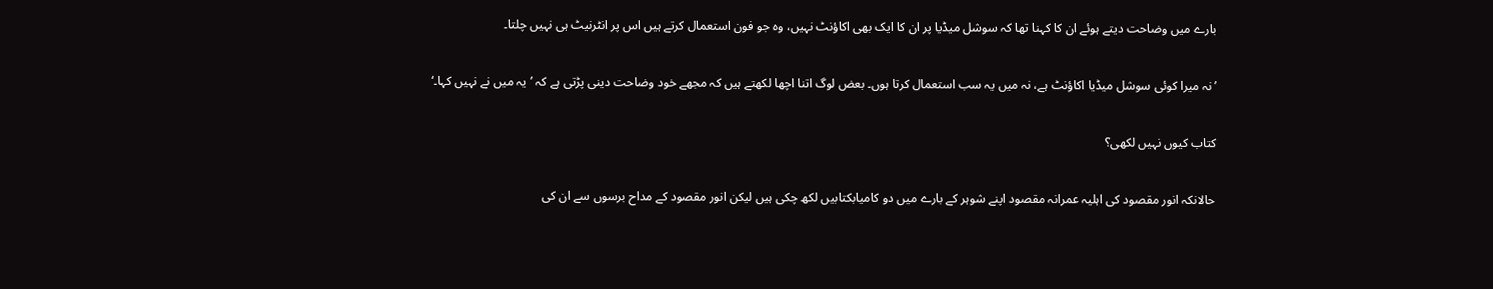بارے میں وضاحت دیتے ہوئے ان کا کہنا تھا کہ سوشل میڈیا پر ان کا ایک بھی اکاؤنٹ نہیں، وہ جو فون استعمال کرتے ہیں اس پر انٹرنیٹ ہی نہیں چلتا۔

’نہ میرا کوئی سوشل میڈیا اکاؤنٹ ہے، نہ میں یہ سب استعمال کرتا ہوں۔ بعض لوگ اتنا اچھا لکھتے ہیں کہ مجھے خود وضاحت دینی پڑتی ہے کہ ’یہ میں نے نہیں کہا۔‘

کتاب کیوں نہیں لکھی؟

حالانکہ انور مقصود کی اہلیہ عمرانہ مقصود اپنے شوہر کے بارے میں دو کامیابکتابیں لکھ چکی ہیں لیکن انور مقصود کے مداح برسوں سے ان کی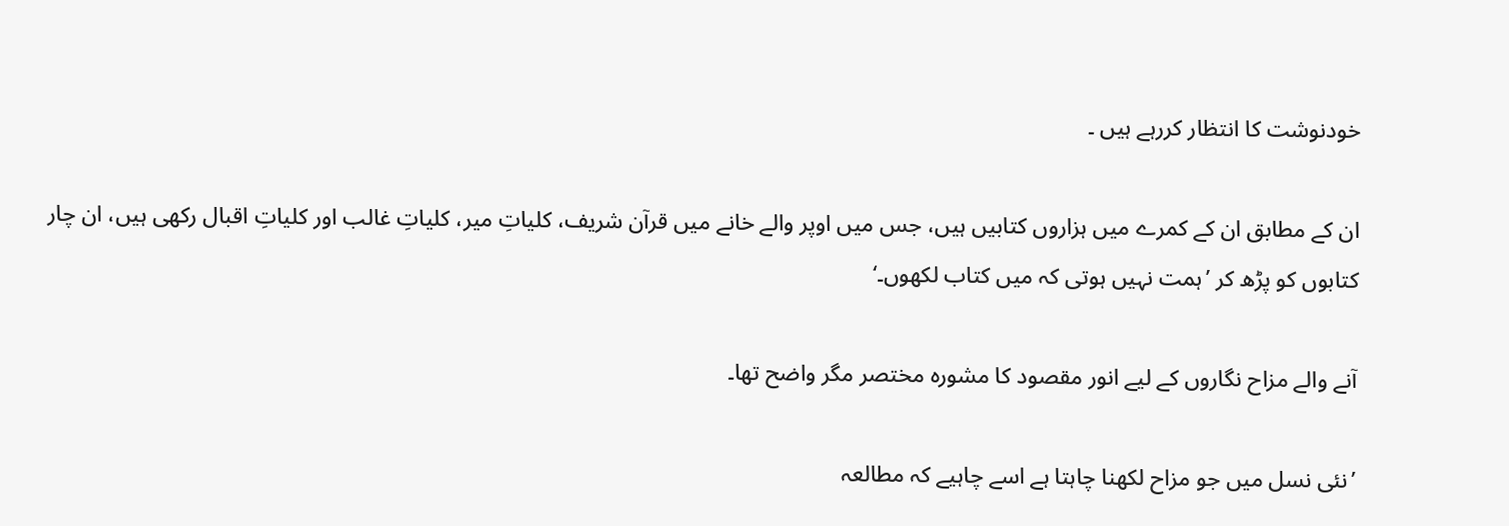خودنوشت کا انتظار کررہے ہیں ۔

ان کے مطابق ان کے کمرے میں ہزاروں کتابیں ہیں، جس میں اوپر والے خانے میں قرآن شریف، کلیاتِ میر، کلیاتِ غالب اور کلیاتِ اقبال رکھی ہیں، ان چار کتابوں کو پڑھ کر ’ہمت نہیں ہوتی کہ میں کتاب لکھوں۔‘

آنے والے مزاح نگاروں کے لیے انور مقصود کا مشورہ مختصر مگر واضح تھا۔

’نئی نسل میں جو مزاح لکھنا چاہتا ہے اسے چاہیے کہ مطالعہ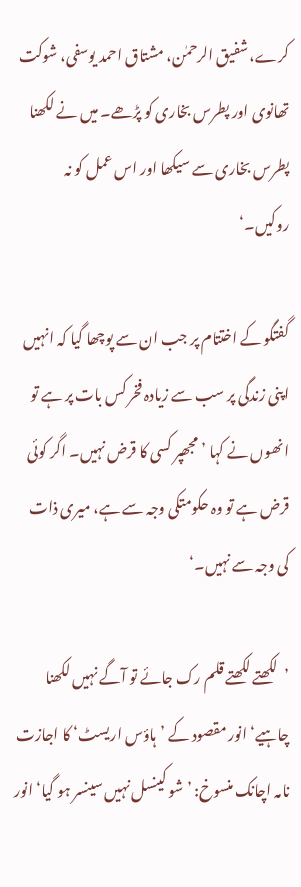کرے، شفیق الرحمٰن، مشتاق احمد یوسفی، شوکت تھانوی اور پطرس بخاری کو پڑھے۔ میں نے لکھنا پطرس بخاری سے سیکھا اور اس عمل کو نہ روکیں۔‘

گفتگو کے اختتام پر جب ان سے پوچھا گیا کہ انہیں اپنی زندگی پر سب سے زیادہ فخر کس بات پر ہے تو انھوں نے کہا ’مجھپر کسی کا قرض نہیں۔ اگر کوئی قرض ہے تو وہ حکومتکی وجہ سے ہے، میری ذات کی وجہ سے نہیں۔‘

’لکھتے لکھتے قلم رک جائے تو آگے نہیں لکھنا چاہیے‘انور مقصود کے ’ہاؤس اریسٹ‘ کا اجازت نامہ اچانک منسوخ: ’شو کینسل نہیں سینسر ہو گیا‘انور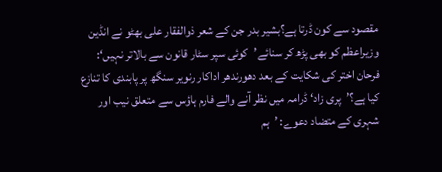مقصود سے کون ڈرتا ہے؟بشیر بدر جن کے شعر ذوالفقار علی بھٹو نے انڈین وزیراعظم کو بھی پڑھ کر سنائے’کوئی سپر سٹار قانون سے بالاتر نہیں‘: فرحان اختر کی شکایت کے بعد دھورندھر اداکار رنویر سنگھ پر پابندی کا تنازع کیا ہے؟’پری زاد‘ ڈرامہ میں نظر آنے والے فارم ہاؤس سے متعلق نیب اور شہری کے متضاد دعوے: ’ہم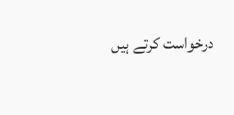درخواست کرتے ہیں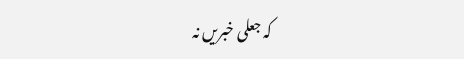کہ جعلی خبریں نہ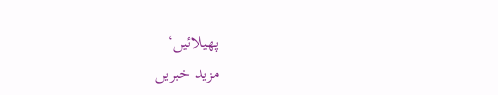پھیلائیں‘
مزید خبریں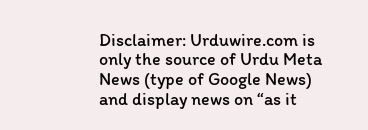Disclaimer: Urduwire.com is only the source of Urdu Meta News (type of Google News) and display news on “as it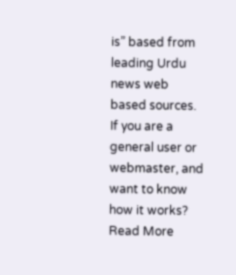is” based from leading Urdu news web based sources. If you are a general user or webmaster, and want to know how it works? Read More